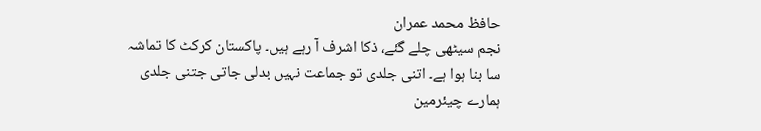حافظ محمد عمران
نجم سیٹھی چلے گئے، ذکا اشرف آ رہے ہیں۔ پاکستان کرکٹ کا تماشہ سا بنا ہوا ہے۔ اتنی جلدی تو جماعت نہیں بدلی جاتی جتنی جلدی ہمارے چیئرمین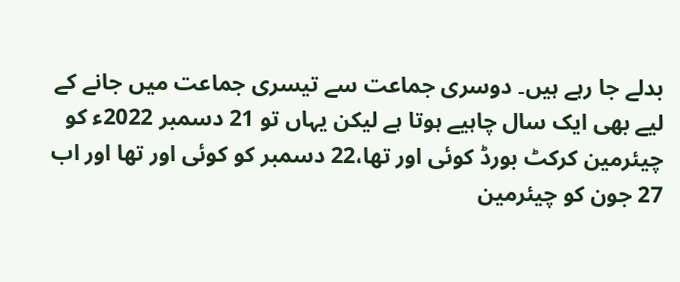بدلے جا رہے ہیں۔ دوسری جماعت سے تیسری جماعت میں جانے کے لیے بھی ایک سال چاہیے ہوتا ہے لیکن یہاں تو 21 دسمبر 2022ء کو چیئرمین کرکٹ بورڈ کوئی اور تھا،22 دسمبر کو کوئی اور تھا اور اب 27 جون کو چیئرمین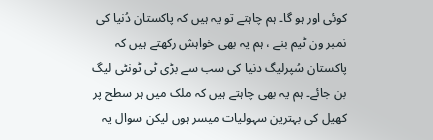کوئی اور ہو گا۔ ہم چاہتے تو یہ ہیں کہ پاکستان دُنیا کی نمبر ون ٹیم بنے ، ہم یہ بھی خواہش رکھتے ہیں کہ پاکستان سُپرلیگ دنیا کی سب سے بڑی ٹی ٹونٹی لیگ بن جائے۔ ہم یہ بھی چاہتے ہیں کہ ملک میں ہر سطح پر کھیل کی بہترین سہولیات میسر ہوں لیکن سوال یہ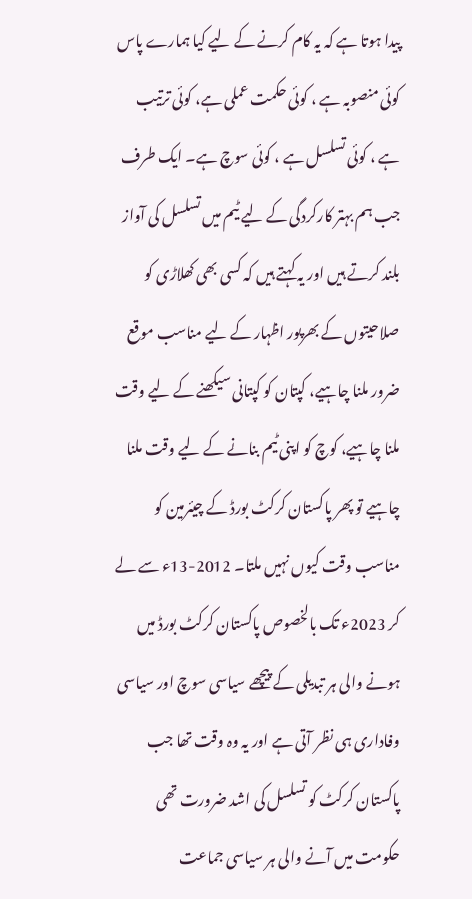پیدا ہوتا ہے کہ یہ کام کرنے کے لیے کیا ہمارے پاس کوئی منصوبہ ہے ، کوئی حکمت عملی ہے، کوئی ترتیب ہے ، کوئی تسلسل ہے ، کوئی سوچ ہے۔ ایک طرف جب ہم بہتر کارکردگی کے لیے ٹیم میں تسلسل کی آواز بلند کرتے ہیں اور یہ کہتے ہیں کہ کسی بھی کھلاڑی کو صلاحیتوں کے بھرپور اظہار کے لیے مناسب موقع ضرور ملنا چاہیے، کپتان کو کپتانی سیکھنے کے لیے وقت ملنا چاہیے، کوچ کو اپنی ٹیم بنانے کے لیے وقت ملنا چاہیے تو پھر پاکستان کرکٹ بورڈ کے چیئرمین کو مناسب وقت کیوں نہیں ملتا۔ 2012-13ء سے لے کر 2023ء تک بالخصوص پاکستان کرکٹ بورڈ میں ہونے والی ہر تبدیلی کے پیچھے سیاسی سوچ اور سیاسی وفاداری ہی نظر آتی ہے اور یہ وہ وقت تھا جب پاکستان کرکٹ کو تسلسل کی اشد ضرورت تھی حکومت میں آنے والی ہر سیاسی جماعت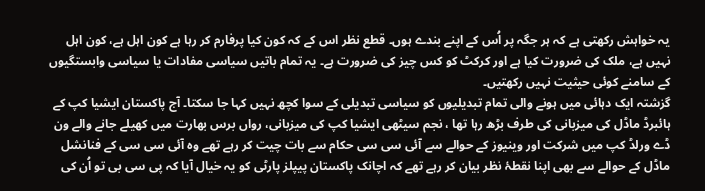یہ خواہش رکھتی ہے کہ ہر جگہ پر اُس کے اپنے بندے ہوں۔ قطع نظر اس کے کہ کون کیا پرفارم کر رہا ہے کون اہل ہے، کون اہل نہیں ہے، ملک کی ضرورت کیا ہے اور کرکٹ کو کس چیز کی ضرورت ہے۔ یہ تمام باتیں سیاسی مفادات یا سیاسی وابستگیوں کے سامنے کوئی حیثیت نہیں رکھتیں۔
گزشتہ ایک دہائی میں ہونے والی تمام تبدیلیوں کو سیاسی تبدیلی کے سوا کچھ نہیں کہا جا سکتا۔ آج پاکستان ایشیا کپ کے ہائبرڈ ماڈل کی میزبانی کی طرف بڑھ رہا تھا ، نجم سیٹھی ایشیا کپ کی میزبانی، رواں برس بھارت میں کھیلے جانے والے ون ڈے ورلڈ کپ میں شرکت اور وینیوز کے حوالے سے آئی سی سی حکام سے بات چیت کر رہے تھے وہ آئی سی سی کے فنانشل ماڈل کے حوالے سے بھی اپنا نقطۂ نظر بیان کر رہے تھے کہ اچانک پاکستان پیپلز پارٹی کو یہ خیال آیا کہ پی سی بی تو اُن کی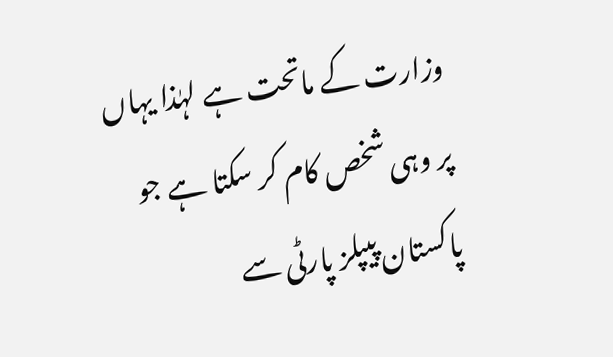وزارت کے ماتحت ہے لہٰذا یہاں پر وہی شخص کام کر سکتا ہے جو پاکستان پیپلز پارٹی سے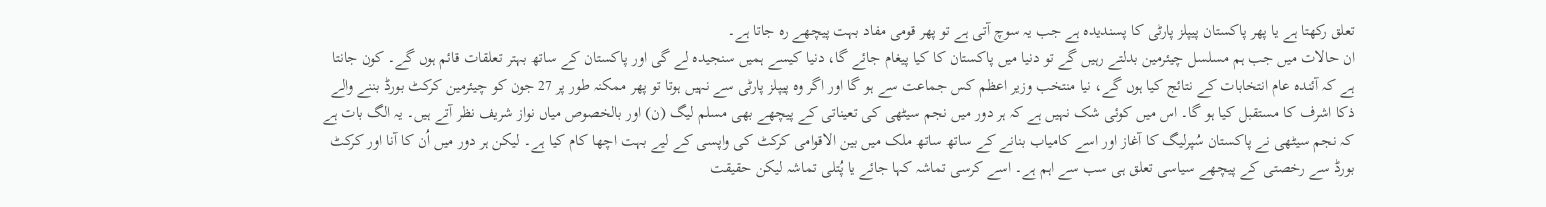تعلق رکھتا ہے یا پھر پاکستان پیپلز پارٹی کا پسندیدہ ہے جب یہ سوچ آتی ہے تو پھر قومی مفاد بہت پیچھے رہ جاتا ہے۔
ان حالات میں جب ہم مسلسل چیئرمین بدلتے رہیں گے تو دنیا میں پاکستان کا کیا پیغام جائے گا، دنیا کیسے ہمیں سنجیدہ لے گی اور پاکستان کے ساتھ بہتر تعلقات قائم ہوں گے۔ کون جانتا ہے کہ آئندہ عام انتخابات کے نتائج کیا ہوں گے، نیا منتخب وزیر اعظم کس جماعت سے ہو گا اور اگر وہ پیپلز پارٹی سے نہیں ہوتا تو پھر ممکنہ طور پر 27 جون کو چیئرمین کرکٹ بورڈ بننے والے ذکا اشرف کا مستقبل کیا ہو گا۔ اس میں کوئی شک نہیں ہے کہ ہر دور میں نجم سیٹھی کی تعیناتی کے پیچھے بھی مسلم لیگ (ن) اور بالخصوص میاں نواز شریف نظر آتے ہیں۔ یہ الگ بات ہے کہ نجم سیٹھی نے پاکستان سُپرلیگ کا آغاز اور اسے کامیاب بنانے کے ساتھ ساتھ ملک میں بین الاقوامی کرکٹ کی واپسی کے لیے بہت اچھا کام کیا ہے۔ لیکن ہر دور میں اُن کا آنا اور کرکٹ بورڈ سے رخصتی کے پیچھے سیاسی تعلق ہی سب سے اہم ہے۔ اسے کرسی تماشہ کہا جائے یا پُتلی تماشہ لیکن حقیقت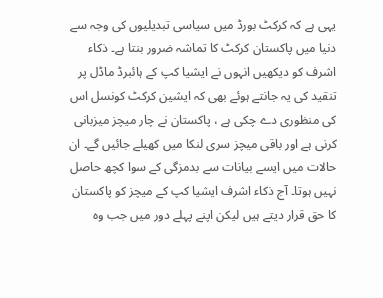یہی ہے کہ کرکٹ بورڈ میں سیاسی تبدیلیوں کی وجہ سے دنیا میں پاکستان کرکٹ کا تماشہ ضرور بنتا ہے۔ ذکاء اشرف کو دیکھیں انہوں نے ایشیا کپ کے ہائبرڈ ماڈل پر تنقید کی یہ جانتے ہوئے بھی کہ ایشین کرکٹ کونسل اس کی منظوری دے چکی ہے ، پاکستان نے چار میچز میزبانی کرنی ہے اور باقی میچز سری لنکا میں کھیلے جائیں گے۔ ان حالات میں ایسے بیانات سے بدمزگی کے سوا کچھ حاصل نہیں ہوتا۔ آج ذکاء اشرف ایشیا کپ کے میچز کو پاکستان کا حق قرار دیتے ہیں لیکن اپنے پہلے دور میں جب وہ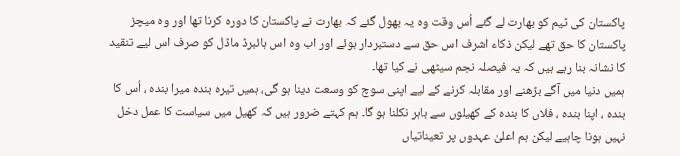پاکستان کی ٹیم کو بھارت لے گئے اُس وقت وہ یہ بھول گئے کہ بھارت نے پاکستان کا دورہ کرنا تھا اور وہ میچز پاکستان کا حق تھے لیکن ذکاء اشرف اس حق سے دستبردار ہوئے اور اب وہ اس ہائبرڈ ماڈل کو صرف اس لیے تنقید کا نشانہ بنا رہے ہیں کہ یہ فیصلہ نجم سیٹھی نے کیا تھا۔
ہمیں دنیا میں آگے بڑھنے اور مقابلہ کرنے کے لیے اپنی سوچ کو وسعت دینا ہو گی، ہمیں تیرہ بندہ میرا بندہ ، اُس کا بندہ ، اپنا بندہ ، فلاں کا بندہ کے کھیلوں سے باہر نکلنا ہو گا۔ ہم کہتے ضرور ہیں کہ کھیل میں سیاست کا عمل دخل نہیں ہونا چاہیے لیکن ہم اعلیٰ عہدوں پر تعیناتیاں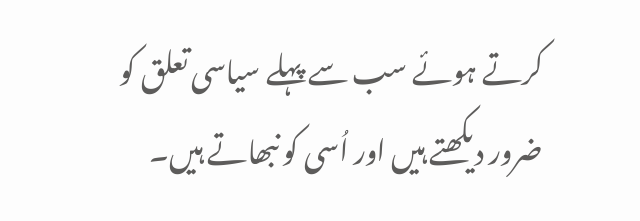کرتے ہوئے سب سے پہلے سیاسی تعلق کو ضرور دیکھتے ہیں اور اُسی کو نبھاتے ہیں۔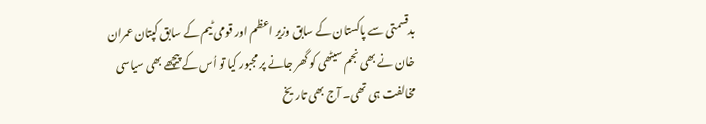بدقسمتی سے پاکستان کے سابق وزیر اعظم اور قومی ٹیم کے سابق کپتان عمران خان نے بھی نجم سیٹھی کو گھر جانے پر مجبور کیا تو اُس کے پیچھے بھی سیاسی مخالفت ہی تھی۔ آج بھی تاریخ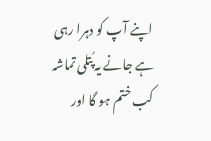اپنے آپ کو دہرا رہی ہے جانے یہ پُتلی تماشہ کب ختم ہو گا اور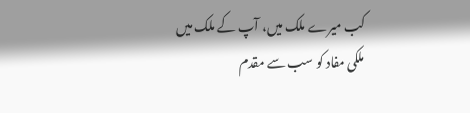کب میرے ملک میں، آپ کے ملک میں ملکی مفاد کو سب سے مقدم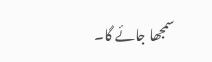سمجھا جائے گا۔